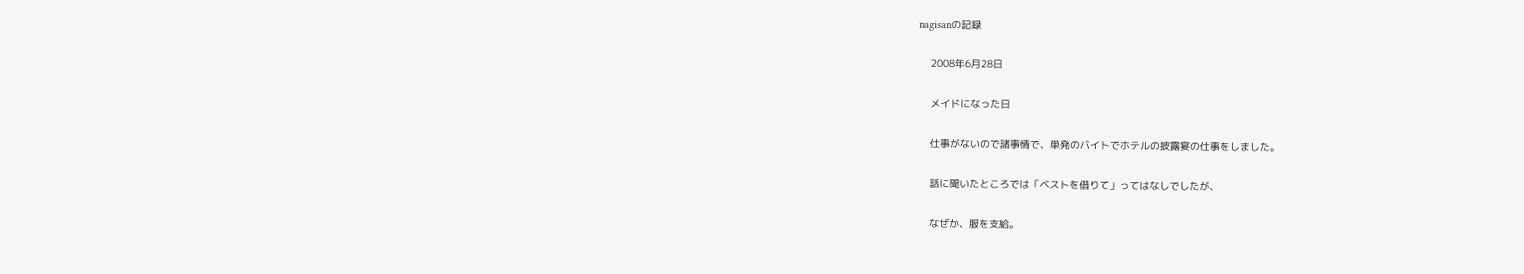nagisanの記録

    2008年6月28日

    メイドになった日

    仕事がないので諸事情で、単発のバイトでホテルの披露宴の仕事をしました。

    話に聞いたところでは「ベストを借りて」ってはなしでしたが、

    なぜか、服を支給。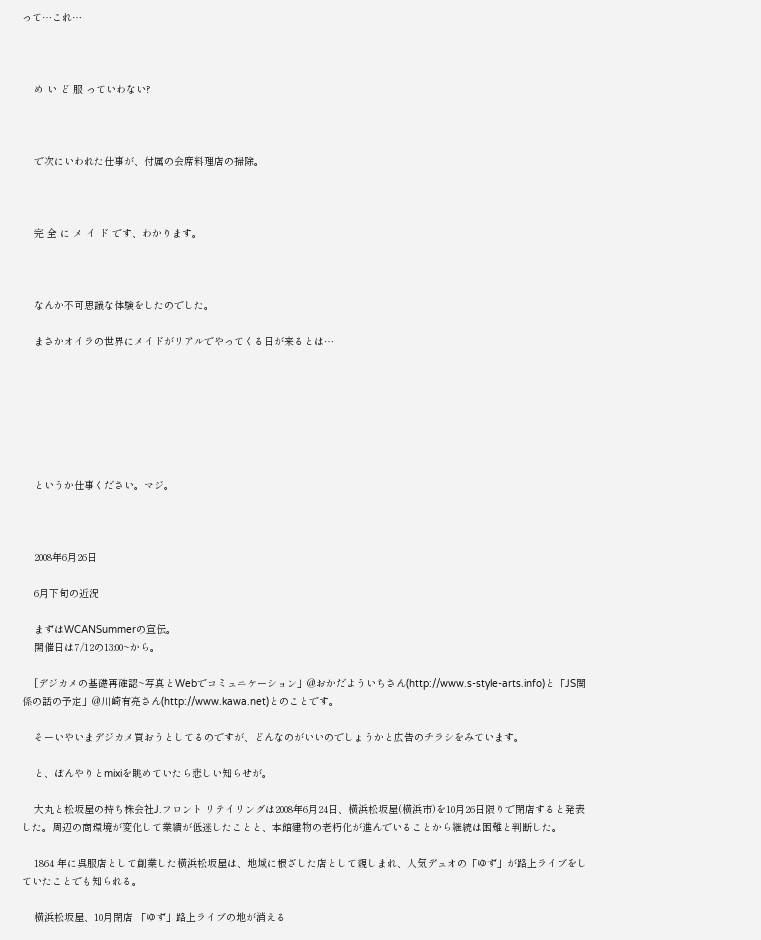って…これ…



    め い ど 服 っていわない?



    で次にいわれた仕事が、付属の会席料理店の掃除。



    完 全 に メ イ ド です、わかります。



    なんか不可思議な体験をしたのでした。

    まさかオイラの世界にメイドがリアルでやってくる日が来るとは…







    というか仕事ください。マジ。



    2008年6月26日

    6月下旬の近況

    まずはWCANSummerの宣伝。
    開催日は7/12の13:00~から。

    [デジカメの基礎再確認~写真とWebでコミュニケーション」@おかだよういちさん(http://www.s-style-arts.info)と「JS関係の話の予定」@川崎有亮さん(http://www.kawa.net)とのことです。

    そーいやいまデジカメ買おうとしてるのですが、どんなのがいいのでしょうかと広告のチラシをみています。

    と、ぼんやりとmixiを眺めていたら悲しい知らせが。

    大丸と松坂屋の持ち株会社J.フロント リテイリングは2008年6月24日、横浜松坂屋(横浜市)を10月26日限りで閉店すると発表した。周辺の商環境が変化して業績が低迷したことと、本館建物の老朽化が進んでいることから継続は困難と判断した。

    1864 年に呉服店として創業した横浜松坂屋は、地域に根ざした店として親しまれ、人気デュオの「ゆず」が路上ライブをしていたことでも知られる。

    横浜松坂屋、10月閉店 「ゆず」路上ライブの地が消える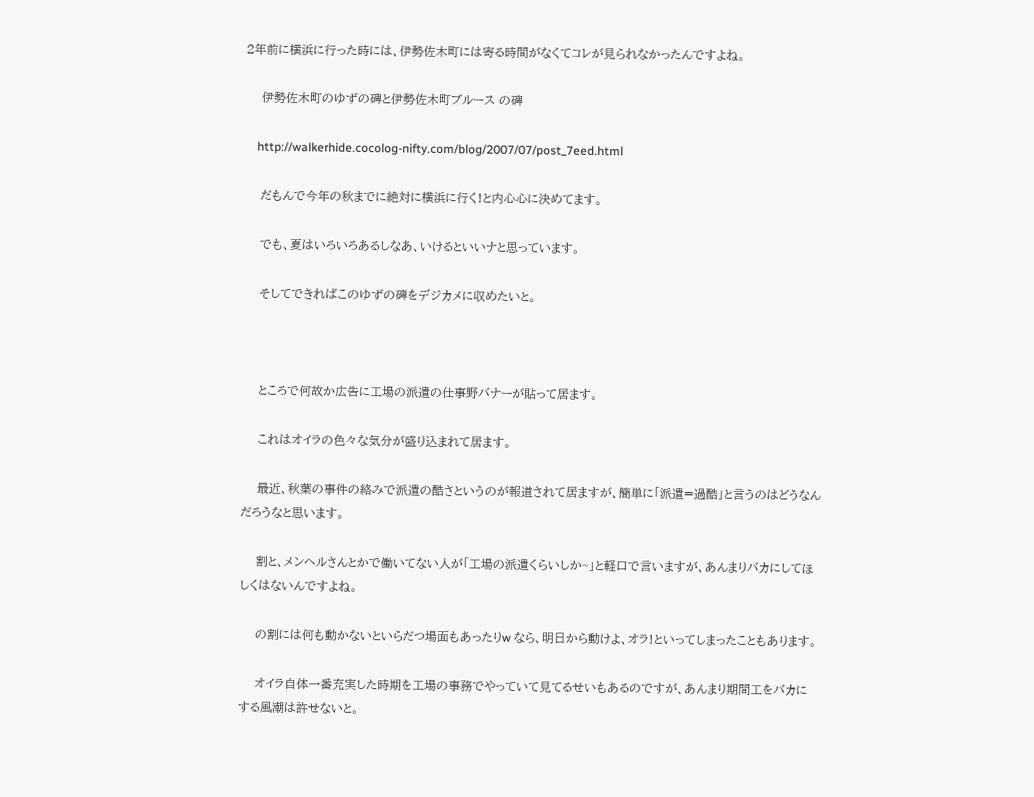2年前に横浜に行った時には、伊勢佐木町には寄る時間がなくてコレが見られなかったんですよね。

    伊勢佐木町のゆずの碑と伊勢佐木町ブルース の碑

    http://walkerhide.cocolog-nifty.com/blog/2007/07/post_7eed.html

    だもんで今年の秋までに絶対に横浜に行く!と内心心に決めてます。

    でも、夏はいろいろあるしなあ、いけるといいナと思っています。

    そしてできればこのゆずの碑をデジカメに収めたいと。



    ところで何故か広告に工場の派遣の仕事野バナーが貼って居ます。

    これはオイラの色々な気分が盛り込まれて居ます。

    最近、秋葉の事件の絡みで派遣の酷さというのが報道されて居ますが、簡単に「派遣=過酷」と言うのはどうなんだろうなと思います。

    割と、メンヘルさんとかで働いてない人が「工場の派遣くらいしか~」と軽口で言いますが、あんまりバカにしてほしくはないんですよね。

    の割には何も動かないといらだつ場面もあったりw なら、明日から動けよ、オラ!といってしまったこともあります。

    オイラ自体一番充実した時期を工場の事務でやっていて見てるせいもあるのですが、あんまり期間工をバカにする風潮は許せないと。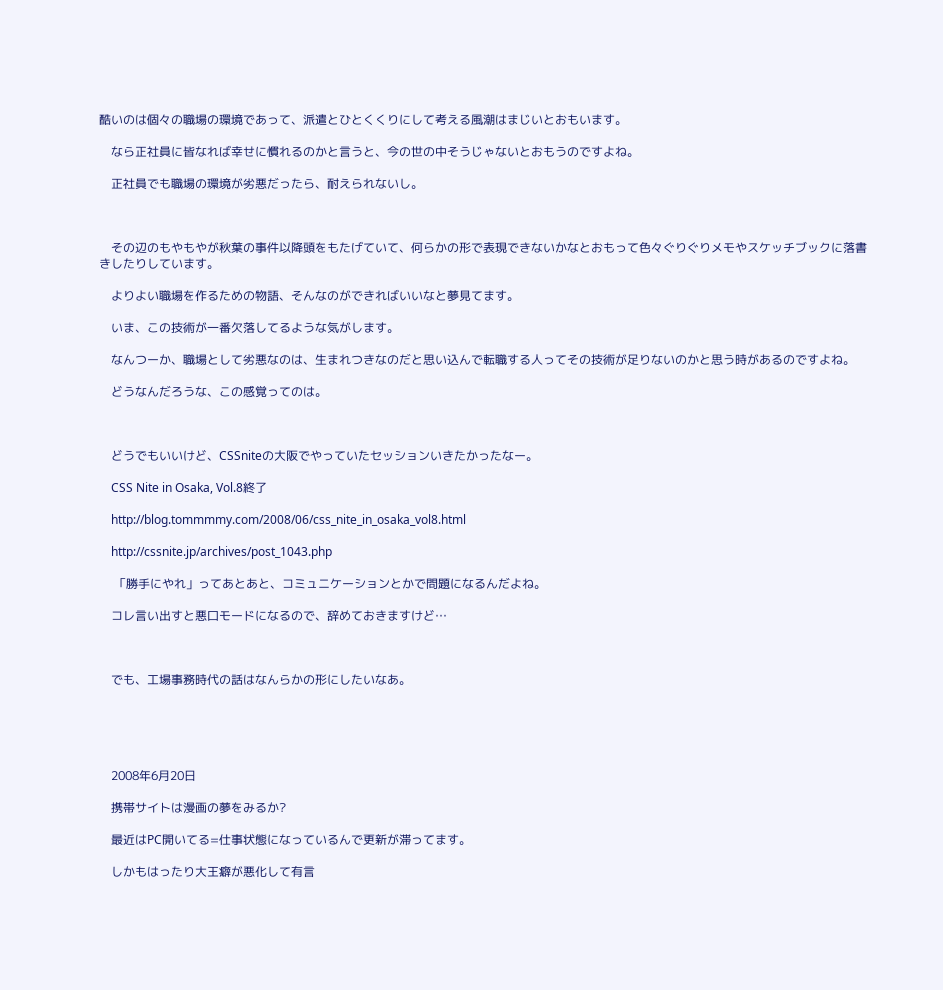酷いのは個々の職場の環境であって、派遣とひとくくりにして考える風潮はまじいとおもいます。

    なら正社員に皆なれば幸せに慣れるのかと言うと、今の世の中そうじゃないとおもうのですよね。

    正社員でも職場の環境が劣悪だったら、耐えられないし。



    その辺のもやもやが秋葉の事件以降頭をもたげていて、何らかの形で表現できないかなとおもって色々ぐりぐりメモやスケッチブックに落書きしたりしています。

    よりよい職場を作るための物語、そんなのができればいいなと夢見てます。

    いま、この技術が一番欠落してるような気がします。

    なんつーか、職場として劣悪なのは、生まれつきなのだと思い込んで転職する人ってその技術が足りないのかと思う時があるのですよね。

    どうなんだろうな、この感覚ってのは。



    どうでもいいけど、CSSniteの大阪でやっていたセッションいきたかったなー。

    CSS Nite in Osaka, Vol.8終了

    http://blog.tommmmy.com/2008/06/css_nite_in_osaka_vol8.html

    http://cssnite.jp/archives/post_1043.php

     「勝手にやれ」ってあとあと、コミュニケーションとかで問題になるんだよね。

    コレ言い出すと悪口モードになるので、辞めておきますけど…



    でも、工場事務時代の話はなんらかの形にしたいなあ。





    2008年6月20日

    携帯サイトは漫画の夢をみるか?

    最近はPC開いてる=仕事状態になっているんで更新が滞ってます。

    しかもはったり大王癖が悪化して有言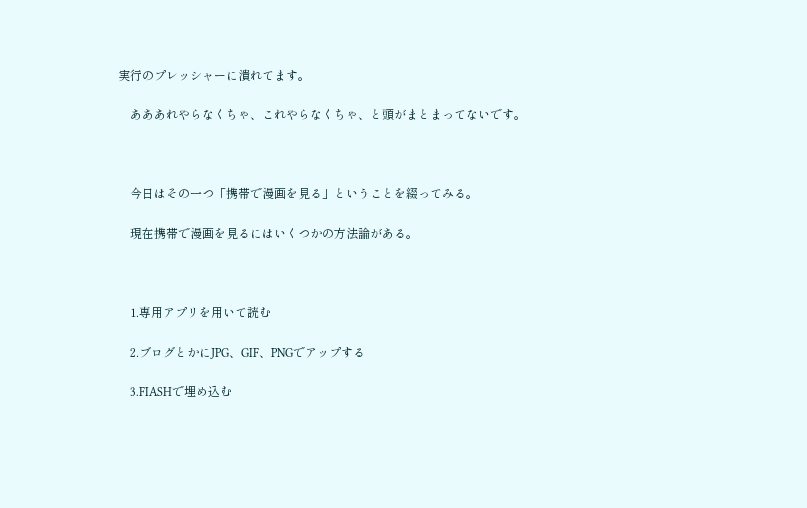実行のプレッシャーに潰れてます。

    あああれやらなくちゃ、これやらなくちゃ、と頭がまとまってないです。



    今日はその一つ「携帯で漫画を見る」ということを綴ってみる。

    現在携帯で漫画を見るにはいくつかの方法論がある。



    1.専用アプリを用いて読む

    2.ブログとかにJPG、GIF、PNGでアップする

    3.FIASHで埋め込む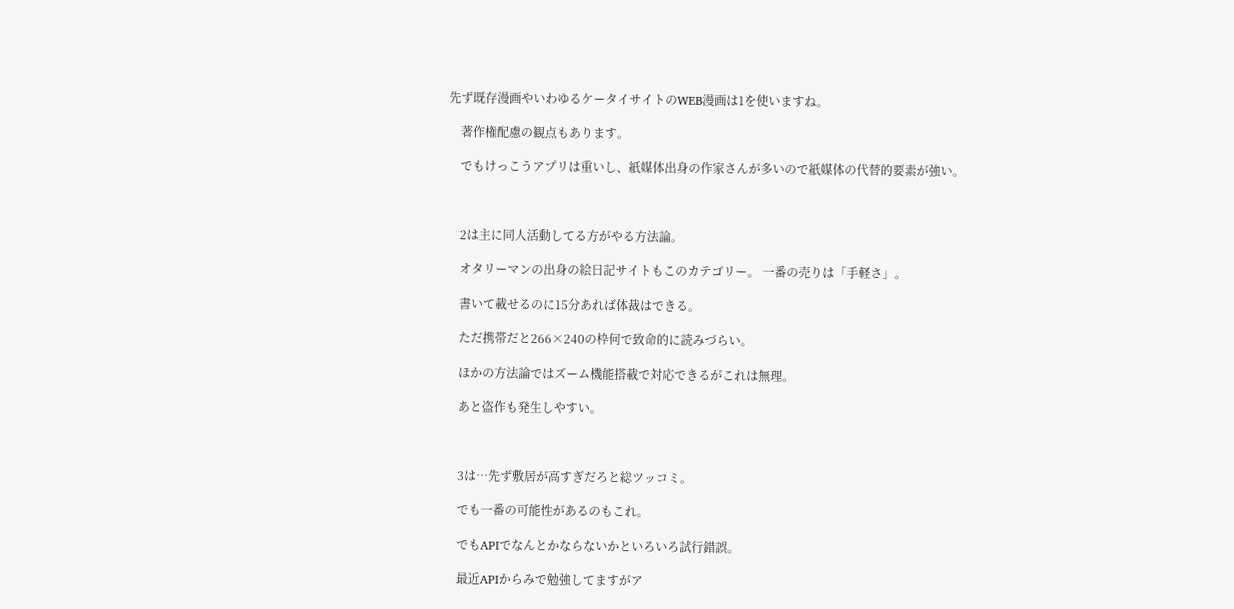先ず既存漫画やいわゆるケータイサイトのWEB漫画は1を使いますね。

    著作権配慮の観点もあります。

    でもけっこうアプリは重いし、紙媒体出身の作家さんが多いので紙媒体の代替的要素が強い。



    2は主に同人活動してる方がやる方法論。

    オタリーマンの出身の絵日記サイトもこのカテゴリー。 一番の売りは「手軽さ」。

    書いて載せるのに15分あれば体裁はできる。

    ただ携帯だと266×240の枠何で致命的に読みづらい。

    ほかの方法論ではズーム機能搭載で対応できるがこれは無理。

    あと盗作も発生しやすい。



    3は…先ず敷居が高すぎだろと総ツッコミ。

    でも一番の可能性があるのもこれ。

    でもAPIでなんとかならないかといろいろ試行錯誤。

    最近APIからみで勉強してますがア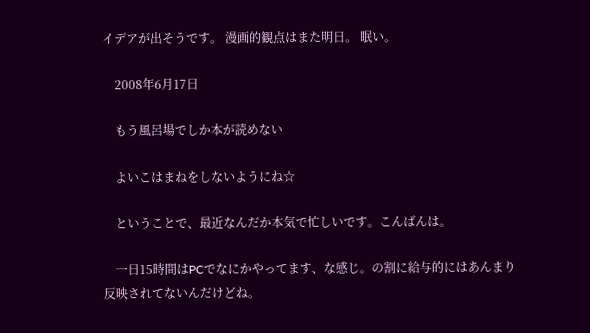イデアが出そうです。 漫画的観点はまた明日。 眠い。

    2008年6月17日

    もう風呂場でしか本が読めない

    よいこはまねをしないようにね☆

    ということで、最近なんだか本気で忙しいです。こんばんは。

    一日15時間はPCでなにかやってます、な感じ。の割に給与的にはあんまり反映されてないんだけどね。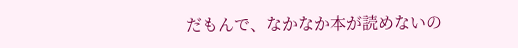だもんで、なかなか本が読めないの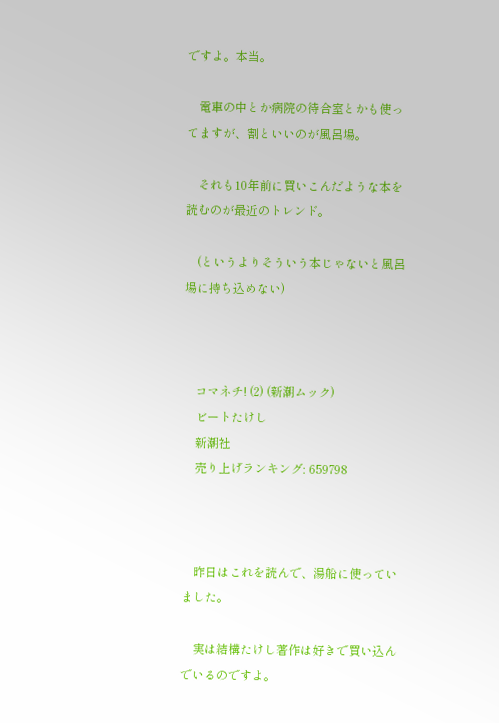ですよ。本当。

    電車の中とか病院の待合室とかも使ってますが、割といいのが風呂場。

    それも10年前に買いこんだような本を読むのが最近のトレンド。

    (というよりそういう本じゃないと風呂場に持ち込めない)



    コマネチ! (2) (新潮ムック)
    ビートたけし
    新潮社
    売り上げランキング: 659798



    昨日はこれを読んで、湯船に使っていました。

    実は結構たけし著作は好きで買い込んでいるのですよ。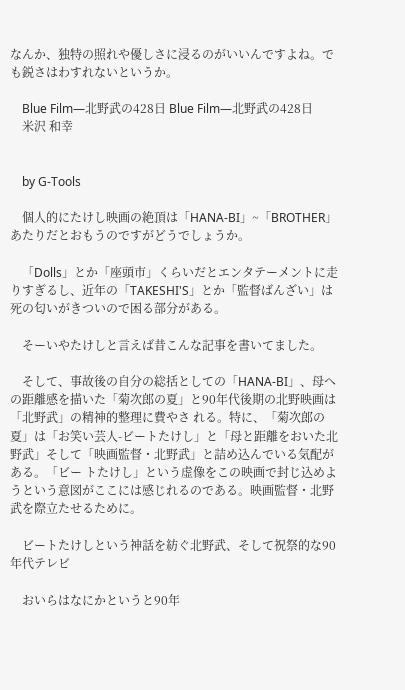なんか、独特の照れや優しさに浸るのがいいんですよね。でも鋭さはわすれないというか。

    Blue Film―北野武の428日 Blue Film―北野武の428日
    米沢 和幸


    by G-Tools

    個人的にたけし映画の絶頂は「HANA-BI」~「BROTHER」あたりだとおもうのですがどうでしょうか。

    「Dolls」とか「座頭市」くらいだとエンタテーメントに走りすぎるし、近年の「TAKESHI'S」とか「監督ばんざい」は死の匂いがきついので困る部分がある。

    そーいやたけしと言えば昔こんな記事を書いてました。

    そして、事故後の自分の総括としての「HANA-BI」、母への距離感を描いた「菊次郎の夏」と90年代後期の北野映画は「北野武」の精神的整理に費やさ れる。特に、「菊次郎の夏」は「お笑い芸人-ビートたけし」と「母と距離をおいた北野武」そして「映画監督・北野武」と詰め込んでいる気配がある。「ビー トたけし」という虚像をこの映画で封じ込めようという意図がここには感じれるのである。映画監督・北野武を際立たせるために。

    ビートたけしという神話を紡ぐ北野武、そして祝祭的な90年代テレビ

    おいらはなにかというと90年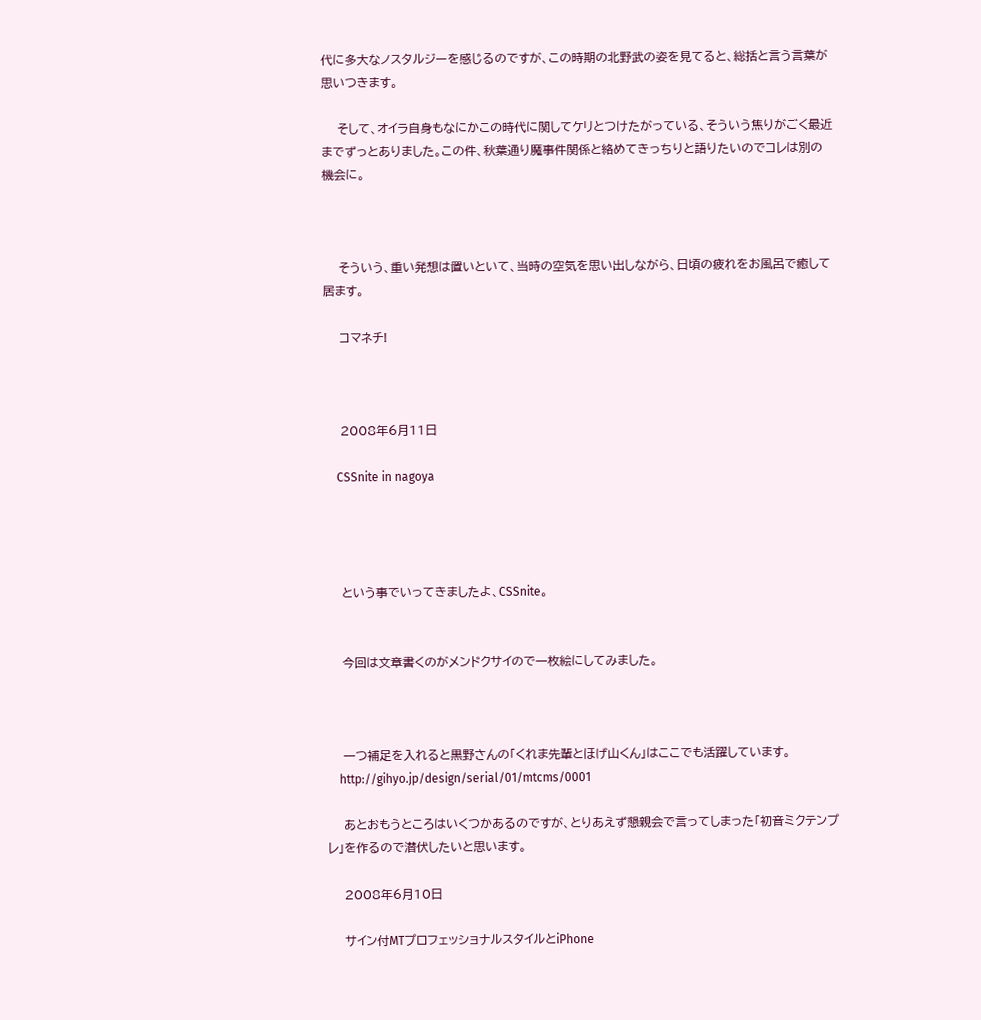代に多大なノスタルジーを感じるのですが、この時期の北野武の姿を見てると、総括と言う言葉が思いつきます。

    そして、オイラ自身もなにかこの時代に関してケリとつけたがっている、そういう焦りがごく最近までずっとありました。この件、秋葉通り魔事件関係と絡めてきっちりと語りたいのでコレは別の機会に。



    そういう、重い発想は置いといて、当時の空気を思い出しながら、日頃の疲れをお風呂で癒して居ます。

    コマネチ!



    2008年6月11日

    CSSnite in nagoya




    という事でいってきましたよ、CSSnite。


    今回は文章書くのがメンドクサイので一枚絵にしてみました。



    一つ補足を入れると黒野さんの「くれま先輩とほげ山くん」はここでも活躍しています。
    http://gihyo.jp/design/serial/01/mtcms/0001

    あとおもうところはいくつかあるのですが、とりあえず懇親会で言ってしまった「初音ミクテンプレ」を作るので潜伏したいと思います。

    2008年6月10日

    サイン付MTプロフェッショナルスタイルとiPhone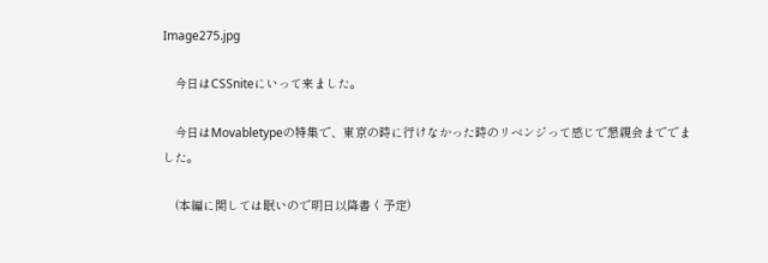Image275.jpg

    今日はCSSniteにいって来ました。

    今日はMovabletypeの特集で、東京の時に行けなかった時のリベンジって感じで懇親会まででました。

    (本編に関しては眠いので明日以降書く予定)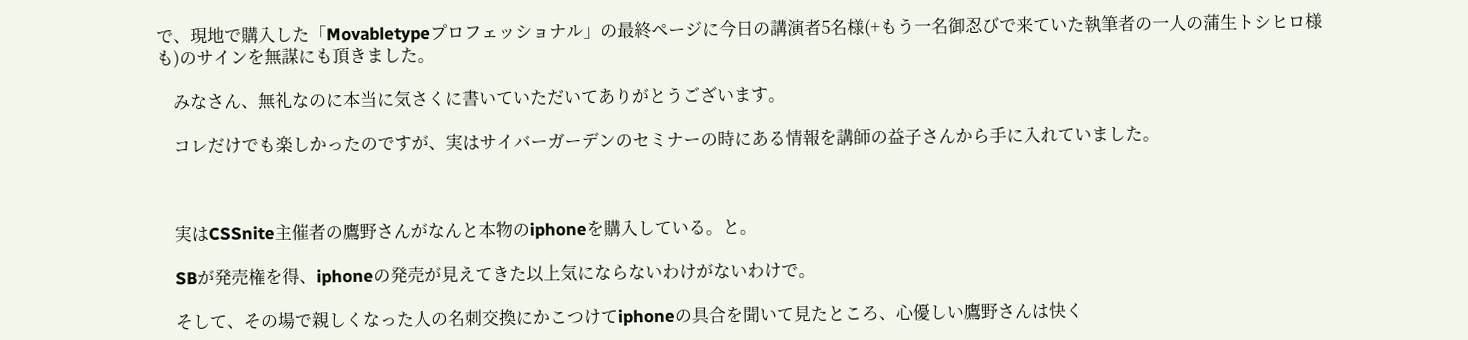で、現地で購入した「Movabletypeプロフェッショナル」の最終ページに今日の講演者5名様(+もう一名御忍びで来ていた執筆者の一人の蒲生トシヒロ様も)のサインを無謀にも頂きました。

    みなさん、無礼なのに本当に気さくに書いていただいてありがとうございます。

    コレだけでも楽しかったのですが、実はサイバーガーデンのセミナーの時にある情報を講師の益子さんから手に入れていました。



    実はCSSnite主催者の鷹野さんがなんと本物のiphoneを購入している。と。

    SBが発売権を得、iphoneの発売が見えてきた以上気にならないわけがないわけで。

    そして、その場で親しくなった人の名刺交換にかこつけてiphoneの具合を聞いて見たところ、心優しい鷹野さんは快く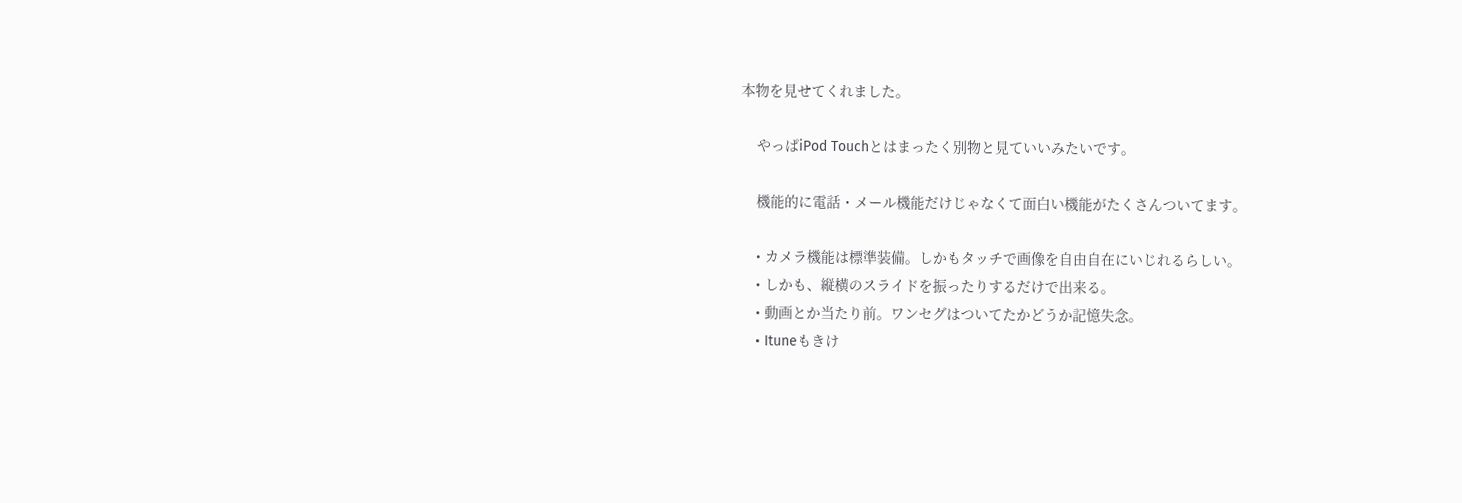本物を見せてくれました。

    やっぱiPod Touchとはまったく別物と見ていいみたいです。

    機能的に電話・メール機能だけじゃなくて面白い機能がたくさんついてます。

    • カメラ機能は標準装備。しかもタッチで画像を自由自在にいじれるらしい。
    • しかも、縦横のスライドを振ったりするだけで出来る。
    • 動画とか当たり前。ワンセグはついてたかどうか記憶失念。
    • Ituneもきけ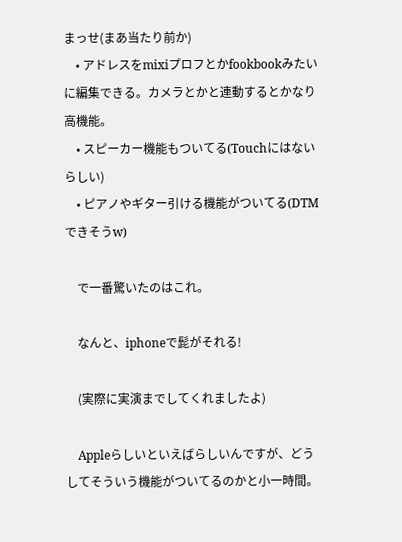まっせ(まあ当たり前か)
    • アドレスをmixiプロフとかfookbookみたいに編集できる。カメラとかと連動するとかなり高機能。
    • スピーカー機能もついてる(Touchにはないらしい)
    • ピアノやギター引ける機能がついてる(DTMできそうw)

    で一番驚いたのはこれ。

    なんと、iphoneで髭がそれる!

    (実際に実演までしてくれましたよ)

    Appleらしいといえばらしいんですが、どうしてそういう機能がついてるのかと小一時間。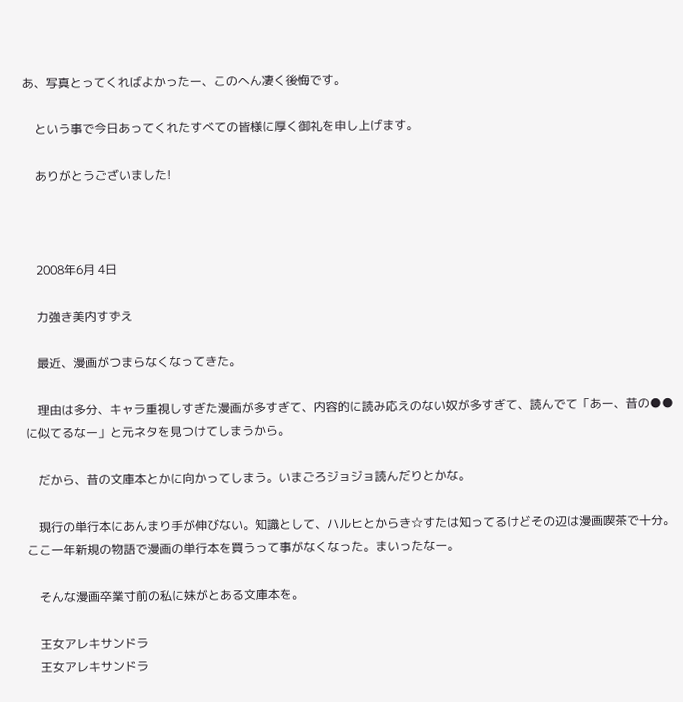あ、写真とってくればよかったー、このへん凄く後悔です。

    という事で今日あってくれたすべての皆様に厚く御礼を申し上げます。

    ありがとうございました!



    2008年6月 4日

    力強き美内すずえ

    最近、漫画がつまらなくなってきた。

    理由は多分、キャラ重視しすぎた漫画が多すぎて、内容的に読み応えのない奴が多すぎて、読んでて「あー、昔の●●に似てるなー」と元ネタを見つけてしまうから。

    だから、昔の文庫本とかに向かってしまう。いまごろジョジョ読んだりとかな。

    現行の単行本にあんまり手が伸びない。知識として、ハルヒとからき☆すたは知ってるけどその辺は漫画喫茶で十分。ここ一年新規の物語で漫画の単行本を買うって事がなくなった。まいったなー。

    そんな漫画卒業寸前の私に妹がとある文庫本を。

    王女アレキサンドラ
    王女アレキサンドラ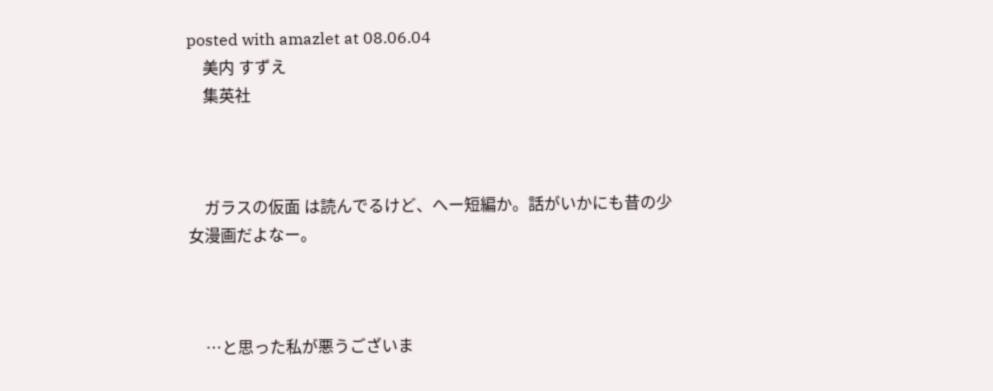posted with amazlet at 08.06.04
    美内 すずえ
    集英社



    ガラスの仮面 は読んでるけど、へー短編か。話がいかにも昔の少女漫画だよなー。



    …と思った私が悪うございま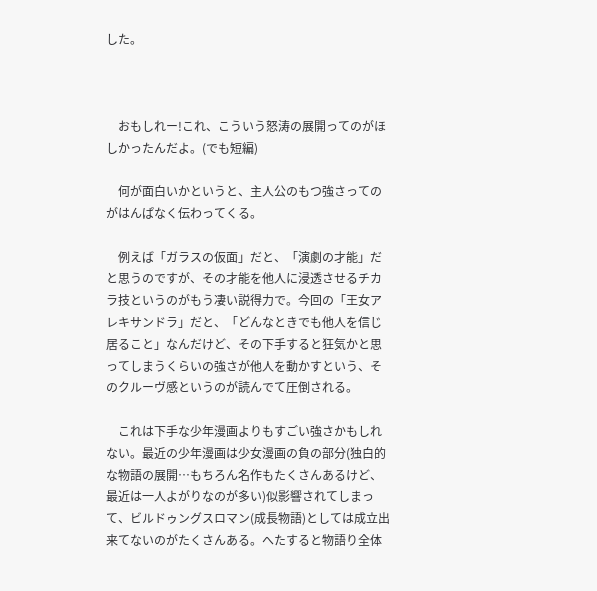した。



    おもしれー!これ、こういう怒涛の展開ってのがほしかったんだよ。(でも短編)

    何が面白いかというと、主人公のもつ強さってのがはんぱなく伝わってくる。

    例えば「ガラスの仮面」だと、「演劇の才能」だと思うのですが、その才能を他人に浸透させるチカラ技というのがもう凄い説得力で。今回の「王女アレキサンドラ」だと、「どんなときでも他人を信じ居ること」なんだけど、その下手すると狂気かと思ってしまうくらいの強さが他人を動かすという、そのクルーヴ感というのが読んでて圧倒される。

    これは下手な少年漫画よりもすごい強さかもしれない。最近の少年漫画は少女漫画の負の部分(独白的な物語の展開…もちろん名作もたくさんあるけど、最近は一人よがりなのが多い)似影響されてしまって、ビルドゥングスロマン(成長物語)としては成立出来てないのがたくさんある。へたすると物語り全体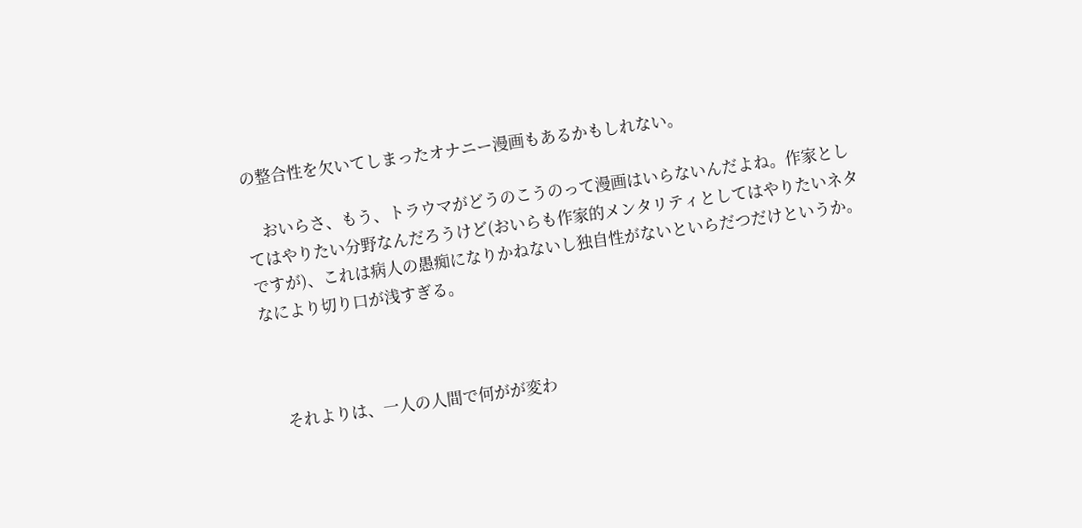の整合性を欠いてしまったオナニー漫画もあるかもしれない。

    おいらさ、もう、トラウマがどうのこうのって漫画はいらないんだよね。作家としてはやりたい分野なんだろうけど(おいらも作家的メンタリティとしてはやりたいネタですが)、これは病人の愚痴になりかねないし独自性がないといらだつだけというか。なにより切り口が浅すぎる。



    それよりは、一人の人間で何がが変わ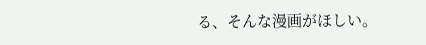る、そんな漫画がほしい。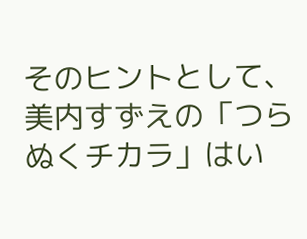そのヒントとして、美内すずえの「つらぬくチカラ」はい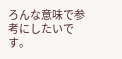ろんな意味で参考にしたいです。